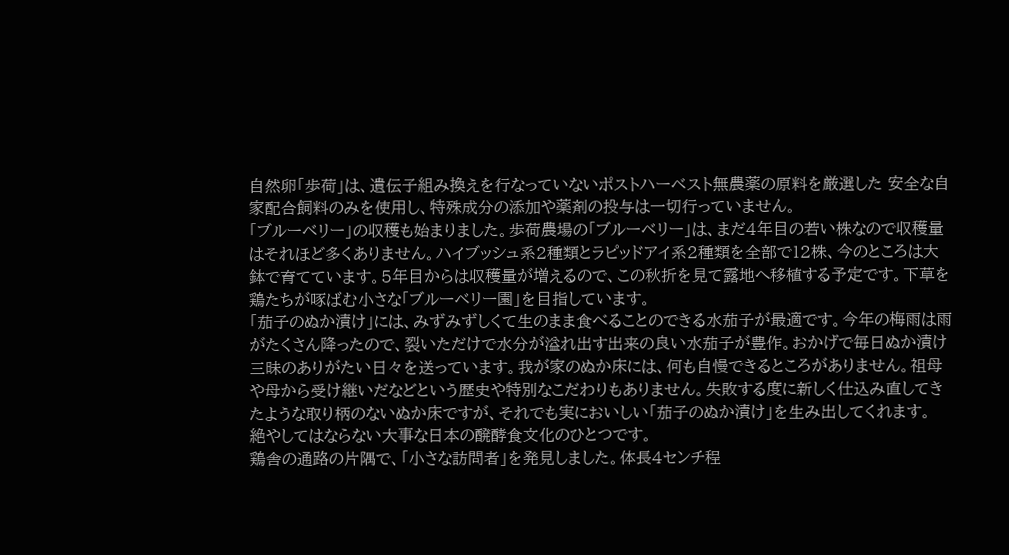自然卵「歩荷」は、遺伝子組み換えを行なっていないポストハーベスト無農薬の原料を厳選した 安全な自家配合飼料のみを使用し、特殊成分の添加や薬剤の投与は一切行っていません。
「ブルーベリー」の収穫も始まりました。歩荷農場の「ブルーベリー」は、まだ4年目の若い株なので収穫量はそれほど多くありません。ハイブッシュ系2種類とラピッドアイ系2種類を全部で12株、今のところは大鉢で育てています。5年目からは収穫量が増えるので、この秋折を見て露地へ移植する予定です。下草を鶏たちが啄ばむ小さな「ブルーベリー園」を目指しています。
「茄子のぬか漬け」には、みずみずしくて生のまま食べることのできる水茄子が最適です。今年の梅雨は雨がたくさん降ったので、裂いただけで水分が溢れ出す出来の良い水茄子が豊作。おかげで毎日ぬか漬け三昧のありがたい日々を送っています。我が家のぬか床には、何も自慢できるところがありません。祖母や母から受け継いだなどという歴史や特別なこだわりもありません。失敗する度に新しく仕込み直してきたような取り柄のないぬか床ですが、それでも実においしい「茄子のぬか漬け」を生み出してくれます。
絶やしてはならない大事な日本の醗酵食文化のひとつです。
鶏舎の通路の片隅で、「小さな訪問者」を発見しました。体長4センチ程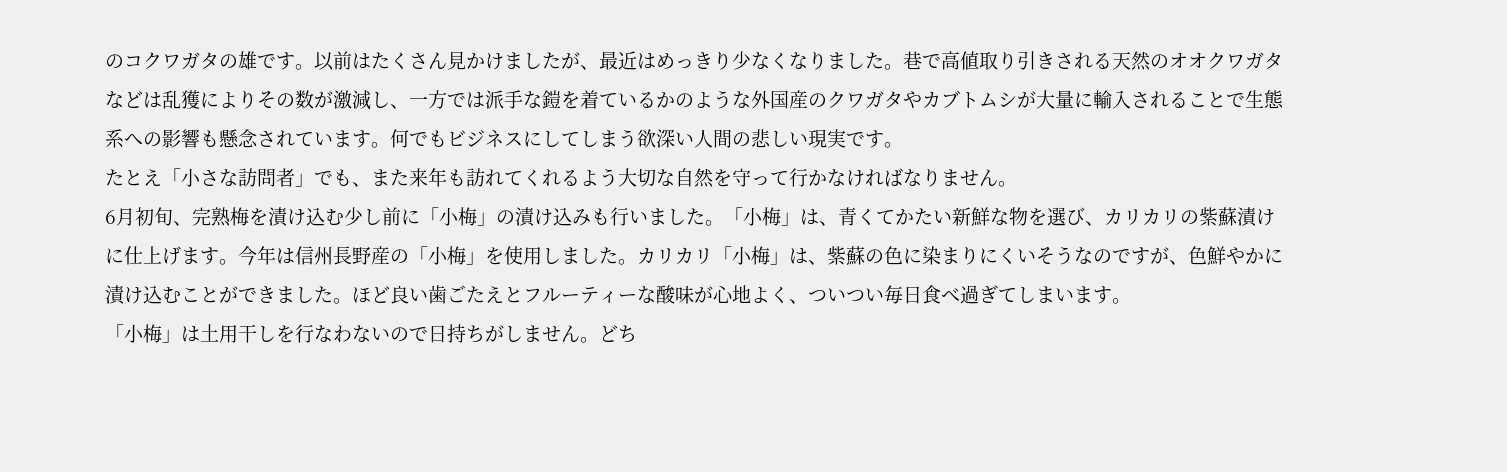のコクワガタの雄です。以前はたくさん見かけましたが、最近はめっきり少なくなりました。巷で高値取り引きされる天然のオオクワガタなどは乱獲によりその数が激減し、一方では派手な鎧を着ているかのような外国産のクワガタやカブトムシが大量に輸入されることで生態系への影響も懸念されています。何でもビジネスにしてしまう欲深い人間の悲しい現実です。
たとえ「小さな訪問者」でも、また来年も訪れてくれるよう大切な自然を守って行かなければなりません。
6月初旬、完熟梅を漬け込む少し前に「小梅」の漬け込みも行いました。「小梅」は、青くてかたい新鮮な物を選び、カリカリの紫蘇漬けに仕上げます。今年は信州長野産の「小梅」を使用しました。カリカリ「小梅」は、紫蘇の色に染まりにくいそうなのですが、色鮮やかに漬け込むことができました。ほど良い歯ごたえとフルーティーな酸味が心地よく、ついつい毎日食べ過ぎてしまいます。
「小梅」は土用干しを行なわないので日持ちがしません。どち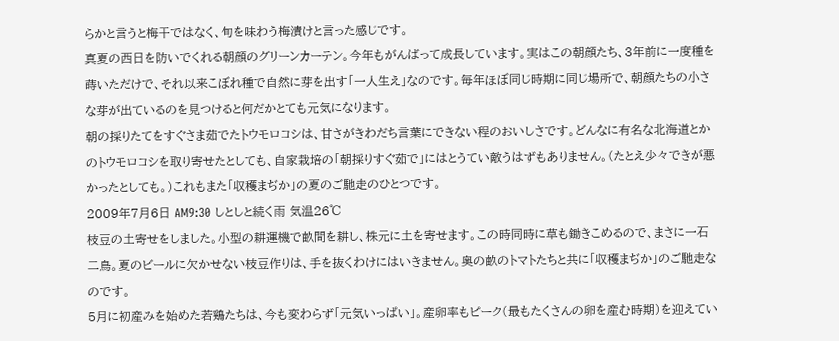らかと言うと梅干ではなく、旬を味わう梅漬けと言った感じです。
真夏の西日を防いでくれる朝顔のグリーンカーテン。今年もがんばって成長しています。実はこの朝顔たち、3年前に一度種を蒔いただけで、それ以来こぼれ種で自然に芽を出す「一人生え」なのです。毎年ほぼ同じ時期に同じ場所で、朝顔たちの小さな芽が出ているのを見つけると何だかとても元気になります。
朝の採りたてをすぐさま茹でたトウモロコシは、甘さがきわだち言葉にできない程のおいしさです。どんなに有名な北海道とかのトウモロコシを取り寄せたとしても、自家栽培の「朝採りすぐ茹で」にはとうてい敵うはずもありません。(たとえ少々できが悪かったとしても。)これもまた「収穫まぢか」の夏のご馳走のひとつです。
2009年7月6日 AM9:30 しとしと続く雨 気温26℃
枝豆の土寄せをしました。小型の耕運機で畝間を耕し、株元に土を寄せます。この時同時に草も鋤きこめるので、まさに一石二鳥。夏のビールに欠かせない枝豆作りは、手を抜くわけにはいきません。奥の畝のトマトたちと共に「収穫まぢか」のご馳走なのです。
5月に初産みを始めた若鶏たちは、今も変わらず「元気いっぱい」。産卵率もピーク(最もたくさんの卵を産む時期)を迎えてい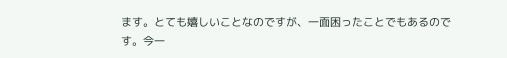ます。とても嬉しいことなのですが、一面困ったことでもあるのです。今一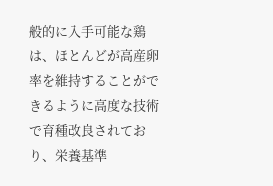般的に入手可能な鶏は、ほとんどが高産卵率を維持することができるように高度な技術で育種改良されており、栄養基準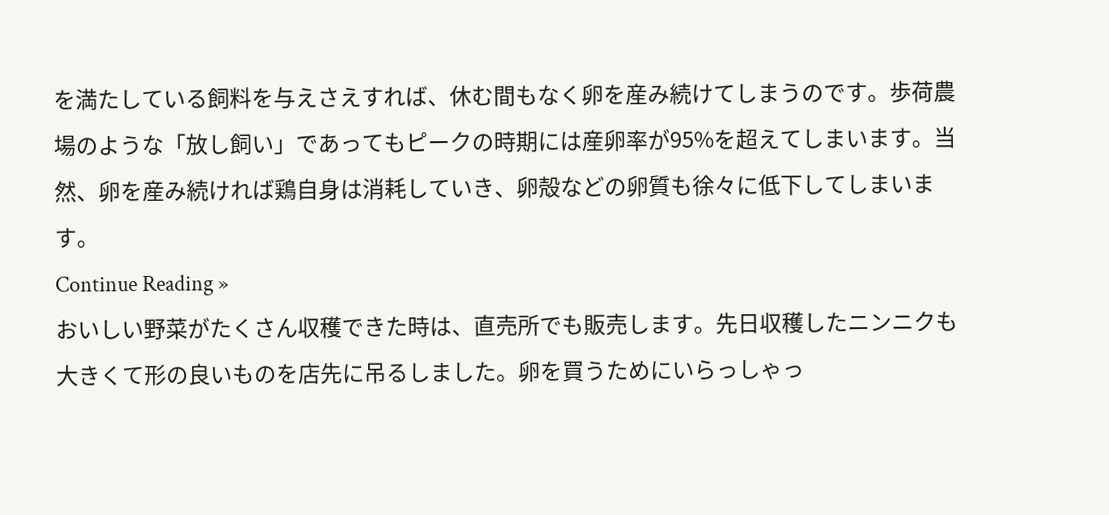を満たしている飼料を与えさえすれば、休む間もなく卵を産み続けてしまうのです。歩荷農場のような「放し飼い」であってもピークの時期には産卵率が95%を超えてしまいます。当然、卵を産み続ければ鶏自身は消耗していき、卵殻などの卵質も徐々に低下してしまいます。
Continue Reading »
おいしい野菜がたくさん収穫できた時は、直売所でも販売します。先日収穫したニンニクも大きくて形の良いものを店先に吊るしました。卵を買うためにいらっしゃっ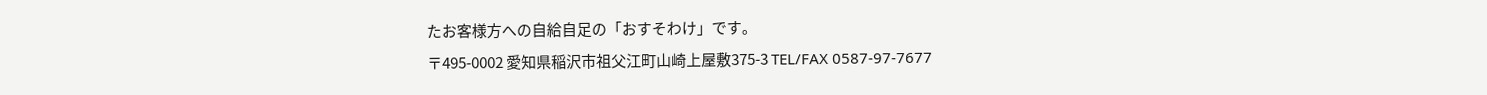たお客様方への自給自足の「おすそわけ」です。
〒495-0002 愛知県稲沢市祖父江町山崎上屋敷375-3 TEL/FAX 0587-97-7677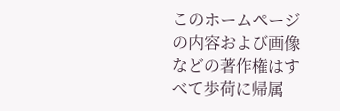このホームページの内容および画像などの著作権はすべて歩荷に帰属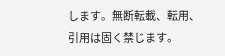します。無断転載、転用、引用は固く禁じます。